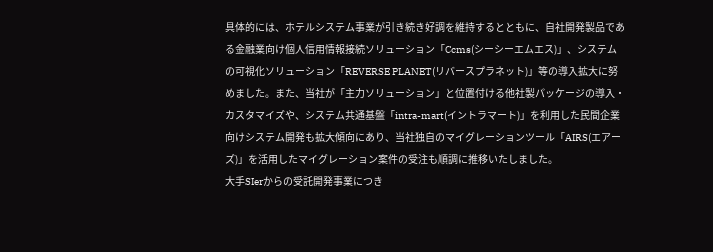具体的には、ホテルシステム事業が引き続き好調を維持するとともに、自社開発製品である金融業向け個人信用情報接続ソリューション「Ccms(シーシーエムエス)」、システムの可視化ソリューション「REVERSE PLANET(リバースプラネット)」等の導入拡大に努めました。また、当社が「主力ソリューション」と位置付ける他社製パッケージの導入・カスタマイズや、システム共通基盤「intra-mart(イントラマート)」を利用した民間企業向けシステム開発も拡大傾向にあり、当社独自のマイグレーションツール「AIRS(エアーズ)」を活用したマイグレーション案件の受注も順調に推移いたしました。
大手SIerからの受託開発事業につき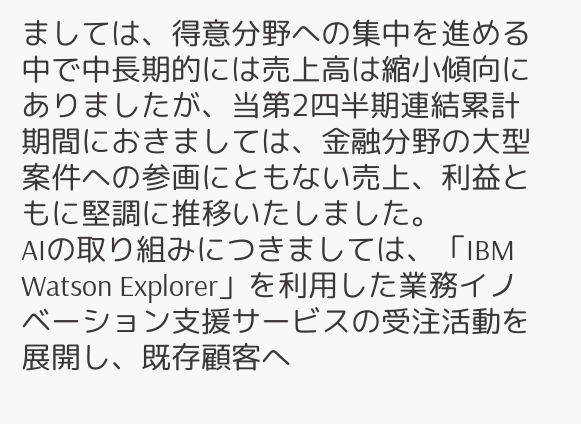ましては、得意分野への集中を進める中で中長期的には売上高は縮小傾向にありましたが、当第2四半期連結累計期間におきましては、金融分野の大型案件への参画にともない売上、利益ともに堅調に推移いたしました。
AIの取り組みにつきましては、「IBM Watson Explorer」を利用した業務イノベーション支援サービスの受注活動を展開し、既存顧客へ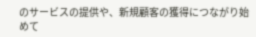のサービスの提供や、新規顧客の獲得につながり始めて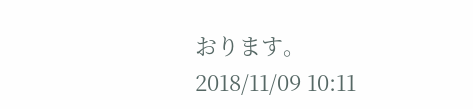おります。
2018/11/09 10:11